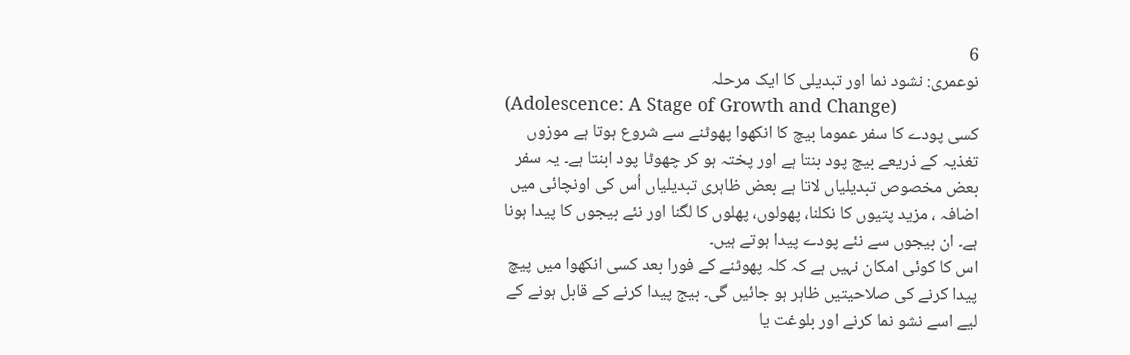6
نوعمری: نشود نما اور تبدیلی کا ایک مرحلہ
(Adolescence: A Stage of Growth and Change)
کسی پودے کا سفر عموما بیچ کا انکھوا پھوٹنے سے شروع ہوتا ہے موزوں تغذیہ کے ذریعے بیچ پود بنتا ہے اور پختہ ہو کر چھوٹا پود ابنتا ہے۔ یہ سفر بعض مخصوص تبدیلیاں لاتا ہے بعض ظاہری تبدیلیاں اُس کی اونچائی میں اضافہ ، مزید پتیوں کا نکلنا، پھولوں، پھلوں کا لگنا اور نئے بیجوں کا پیدا ہونا ہے۔ ان بیجوں سے نئے پودے پیدا ہوتے ہیں۔
اس کا کوئی امکان نہیں ہے کہ کلہ پھوٹنے کے فورا بعد کسی انکھوا میں پیچ پیدا کرنے کی صلاحیتیں ظاہر ہو جائیں گی۔ بیج پیدا کرنے کے قابل ہونے کے لیے اسے نشو نما کرنے اور بلوغت یا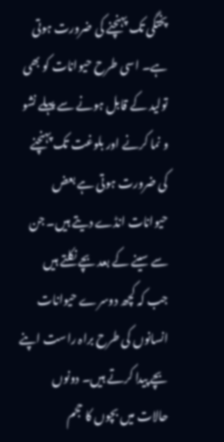پختگی تک پہنچنے کی ضرورت ہوتی ہے۔ اسی طرح حیوانات کو بھی تولید کے قابل ہونے سے پہلے نشو و نما کرنے اور بلوغت تک پہنچنے کی ضرورت ہوتی ہے بعض حیوانات انڈے دیتے ہیں۔ جن سے سینے کے بعد بچے نکلتے ہیں جب کہ کچھ دوسرے حیوانات انسانوں کی طرح براہ راست اپنے بچے پیدا کرتے ہیں۔ دونوں حالات میں بچوں کا حجم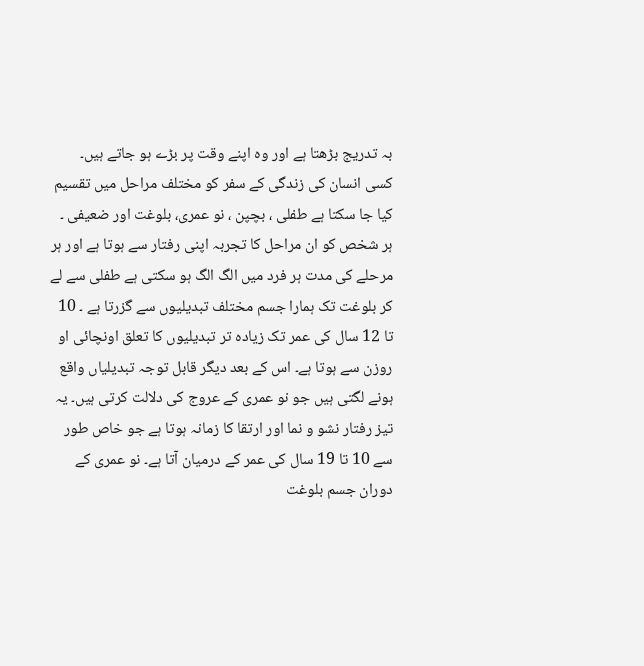بہ تدریج بڑھتا ہے اور وہ اپنے وقت پر بڑے ہو جاتے ہیں۔
کسی انسان کی زندگی کے سفر کو مختلف مراحل میں تقسیم کیا جا سکتا ہے طفلی ، بچپن ، نو عمری، بلوغت اور ضعیفی ۔ ہر شخص کو ان مراحل کا تجربہ اپنی رفتار سے ہوتا ہے اور ہر مرحلے کی مدت ہر فرد میں الگ الگ ہو سکتی ہے طفلی سے لے کر بلوغت تک ہمارا جسم مختلف تبدیلیوں سے گزرتا ہے ۔ 10 تا 12 سال کی عمر تک زیادہ تر تبدیلیوں کا تعلق اونچائی او روزن سے ہوتا ہے۔ اس کے بعد دیگر قابل توجہ تبدیلیاں واقع ہونے لگتی ہیں جو نو عمری کے عروج کی دلالت کرتی ہیں۔ یہ تیز رفتار نشو و نما اور ارتقا کا زمانہ ہوتا ہے جو خاص طور سے 10 تا 19 سال کی عمر کے درمیان آتا ہے۔ نو عمری کے دوران جسم بلوغت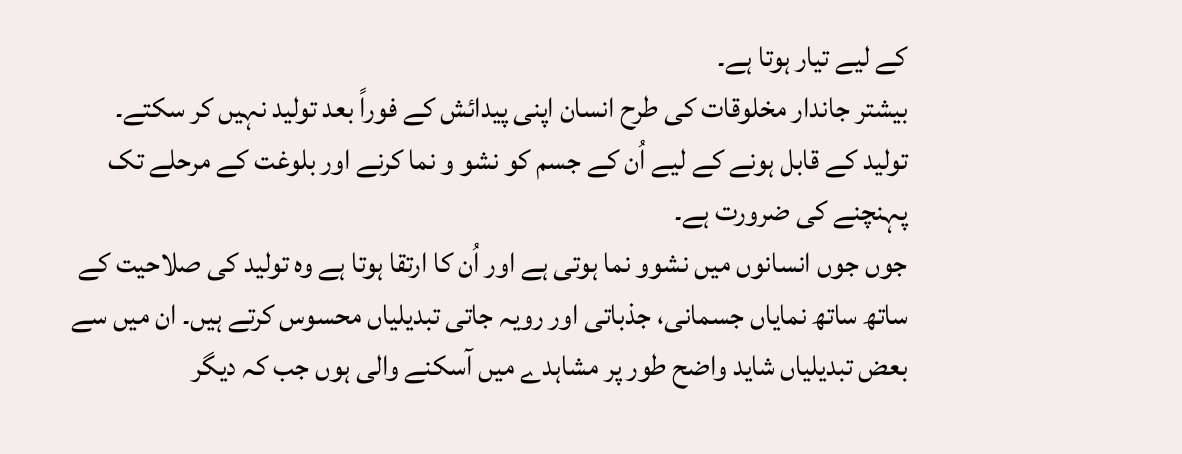کے لیے تیار ہوتا ہے۔
بیشتر جاندار مخلوقات کی طرح انسان اپنی پیدائش کے فوراً بعد تولید نہیں کر سکتے۔ تولید کے قابل ہونے کے لیے اُن کے جسم کو نشو و نما کرنے اور بلوغت کے مرحلے تک پہنچنے کی ضرورت ہے۔
جوں جوں انسانوں میں نشوو نما ہوتی ہے اور اُن کا ارتقا ہوتا ہے وہ تولید کی صلاحیت کے ساتھ ساتھ نمایاں جسمانی، جذباتی اور رویہ جاتی تبدیلیاں محسوس کرتے ہیں۔ ان میں سے بعض تبدیلیاں شاید واضح طور پر مشاہدے میں آسکنے والی ہوں جب کہ دیگر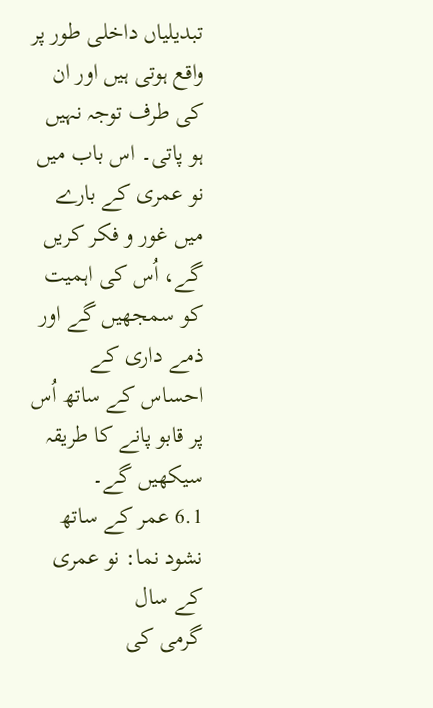تبدیلیاں داخلی طور پر واقع ہوتی ہیں اور ان کی طرف توجہ نہیں ہو پاتی۔ اس باب میں نو عمری کے بارے میں غور و فکر کریں گے، اُس کی اہمیت کو سمجھیں گے اور ذمے داری کے احساس کے ساتھ اُس پر قابو پانے کا طریقہ سیکھیں گے۔
6.1 عمر کے ساتھ نشود نما: نو عمری کے سال
گرمی کی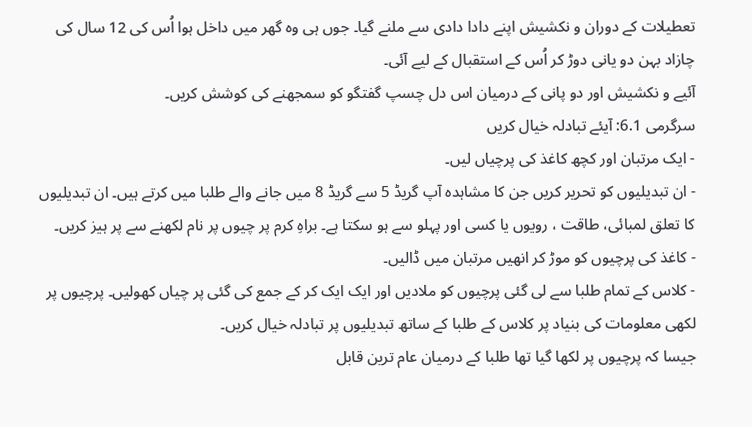تعطیلات کے دوران و نکشیش اپنے دادا دادی سے ملنے گیا۔ جوں ہی وہ گھر میں داخل ہوا اُس کی 12 سال کی چازاد بہن دو یانی دوڑ کر اُس کے استقبال کے لیے آئی۔
آئیے و نکشیش اور دو پانی کے درمیان اس دل چسپ گفتگو کو سمجھنے کی کوشش کریں۔
سرگرمی 6.1: آیئے تبادلہ خیال کریں
- ایک مرتبان اور کچھ کاغذ کی پرچیاں لیں۔
- ان تبدیلیوں کو تحریر کریں جن کا مشاہدہ آپ گریڈ 5 سے گریڈ 8 میں جانے والے طلبا میں کرتے ہیں۔ ان تبدیلیوں کا تعلق لمبائی، طاقت ، رویوں یا کسی اور پہلو سے ہو سکتا ہے۔ براہِ کرم پر چیوں پر نام لکھنے سے پر ہیز کریں۔
- کاغذ کی پرچیوں کو موڑ کر انھیں مرتبان میں ڈالیں۔
- کلاس کے تمام طلبا سے لی گئی پرچیوں کو ملادیں اور ایک ایک کر کے جمع کی گئی پر چیاں کھولیں۔ پرچیوں پر لکھی معلومات کی بنیاد پر کلاس کے طلبا کے ساتھ تبدیلیوں پر تبادلہ خیال کریں۔
جیسا کہ پرچیوں پر لکھا گیا تھا طلبا کے درمیان عام ترین قابل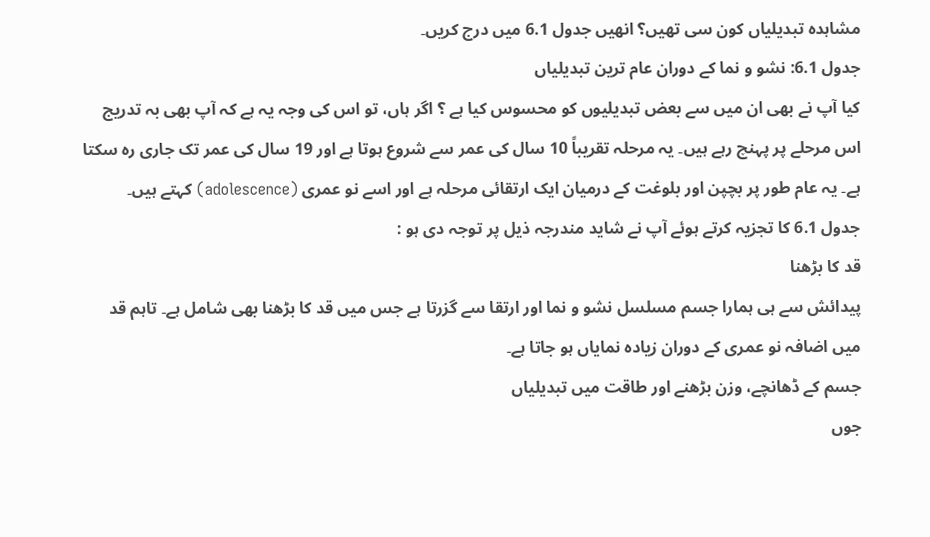مشاہدہ تبدیلیاں کون سی تھیں؟ انھیں جدول 6.1 میں درج کریں۔
جدول 6.1: نشو و نما کے دوران عام ترین تبدیلیاں
کیا آپ نے بھی ان میں سے بعض تبدیلیوں کو محسوس کیا ہے ؟ اگر ہاں، تو اس کی وجہ یہ ہے کہ آپ بھی بہ تدریج اس مرحلے پر پہنچ رہے ہیں۔ یہ مرحلہ تقریباً 10 سال کی عمر سے شروع ہوتا ہے اور 19 سال کی عمر تک جاری رہ سکتا ہے۔ یہ عام طور پر بچپن اور بلوغت کے درمیان ایک ارتقائی مرحلہ ہے اور اسے نو عمری (adolescence) کہتے ہیں۔
جدول 6.1 کا تجزیہ کرتے ہوئے آپ نے شاید مندرجہ ذیل پر توجہ دی ہو :
قد کا بڑھنا
پیدائش سے ہی ہمارا جسم مسلسل نشو و نما اور ارتقا سے گزرتا ہے جس میں قد کا بڑھنا بھی شامل ہے۔ تاہم قد میں اضافہ نو عمری کے دوران زیادہ نمایاں ہو جاتا ہے۔
جسم کے ڈھانچے، وزن بڑھنے اور طاقت میں تبدیلیاں
جوں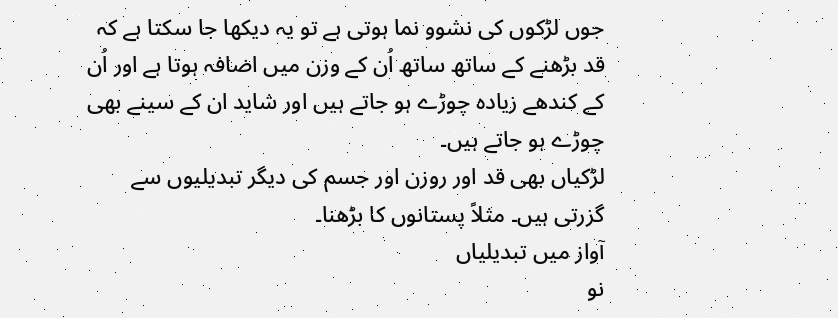جوں لڑکوں کی نشوو نما ہوتی ہے تو یہ دیکھا جا سکتا ہے کہ قد بڑھنے کے ساتھ ساتھ اُن کے وزن میں اضافہ ہوتا ہے اور اُن کے کندھے زیادہ چوڑے ہو جاتے ہیں اور شاید ان کے سینے بھی چوڑے ہو جاتے ہیں۔
لڑکیاں بھی قد اور روزن اور جسم کی دیگر تبدیلیوں سے گزرتی ہیں۔ مثلاً پستانوں کا بڑھنا۔
آواز میں تبدیلیاں
نو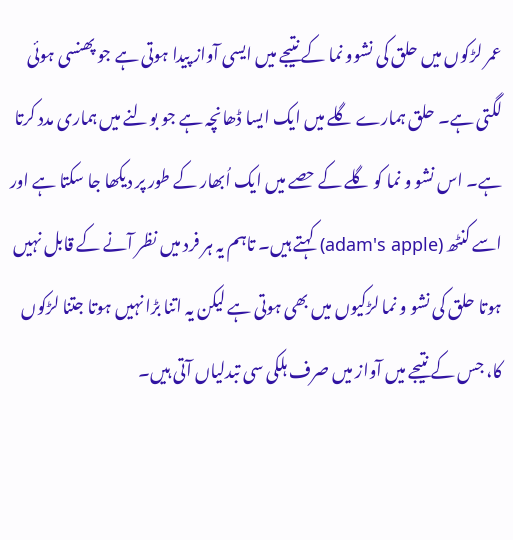عمر لڑکوں میں حلق کی نشوو نما کے نتیجے میں ایسی آواز پیدا ہوتی ہے جو پھنسی ہوئی لگتی ہے۔ حلق ہمارے گلے میں ایک ایسا ڈھانچہ ہے جو بولنے میں ہماری مدد کرتا ہے۔ اس نشو و نما کو گلے کے حصے میں ایک اُبھار کے طور پر دیکھا جا سکتا ہے اور اسے کنٹھ (adam's apple) کہتے ہیں۔ تاہم یہ ہر فرد میں نظر آنے کے قابل نہیں ہوتا حلق کی نشو و نما لڑکیوں میں بھی ہوتی ہے لیکن یہ اتنا بڑا نہیں ہوتا جتنا لڑکوں کا، جس کے نتیجے میں آواز میں صرف ہلکی سی تبدلیاں آتی ہیں۔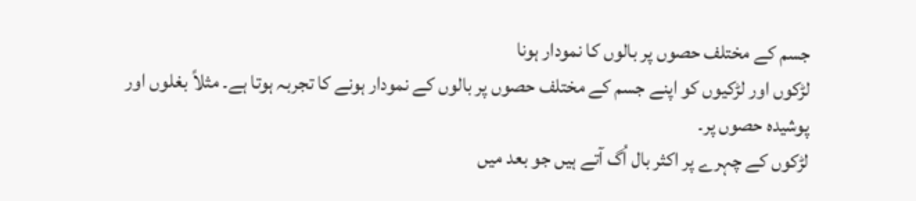جسم کے مختلف حصوں پر بالوں کا نمودار ہونا
لڑکوں اور لڑکیوں کو اپنے جسم کے مختلف حصوں پر بالوں کے نمودار ہونے کا تجربہ ہوتا ہے۔ مثلاً بغلوں اور پوشیدہ حصوں پر۔
لڑکوں کے چہرے پر اکثر بال اُگ آتے ہیں جو بعد میں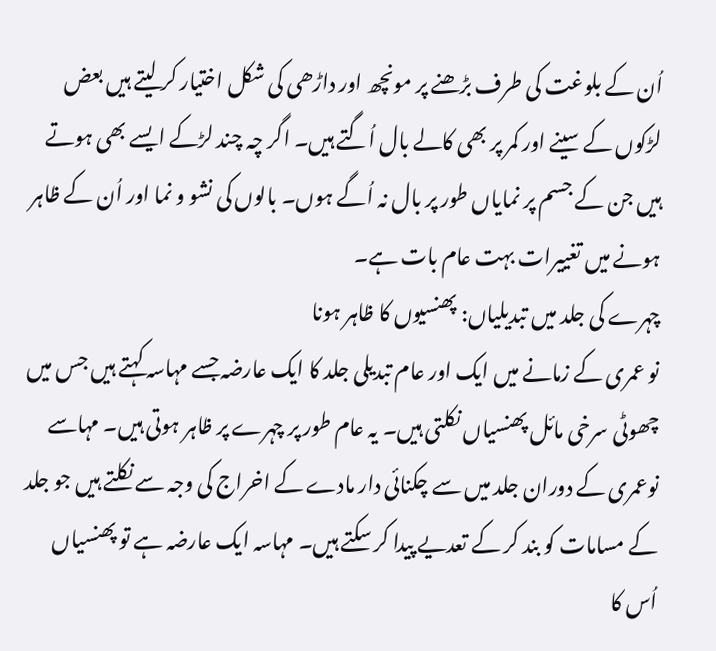اُن کے بلوغت کی طرف بڑھنے پر مونچھ اور داڑھی کی شکل اختیار کر لیتے ہیں بعض لڑکوں کے سینے اور کمر پر بھی کالے بال اُگتے ہیں۔ اگر چہ چند لڑکے ایسے بھی ہوتے ہیں جن کے جسم پر نمایاں طور پر بال نہ اُگے ہوں۔ بالوں کی نشو و نما اور اُن کے ظاہر ہونے میں تغییرات بہت عام بات ہے۔
چہرے کی جلد میں تبدیلیاں: پھنسیوں کا ظاہر ہونا
نو عمری کے زمانے میں ایک اور عام تبدیلی جلد کا ایک عارضہ جسے مہاسہ کہتے ہیں جس میں چھوٹی سرخی مائل پھنسیاں نکلتی ہیں۔ یہ عام طور پر چہرے پر ظاہر ہوتی ہیں۔ مہاسے نوعمری کے دوران جلد میں سے چکنائی دار مادے کے اخراج کی وجہ سے نکلتے ہیں جو جلد کے مسامات کو بند کر کے تعدیے پیدا کر سکتے ہیں۔ مہاسہ ایک عارضہ ہے تو پھنسیاں اُس کا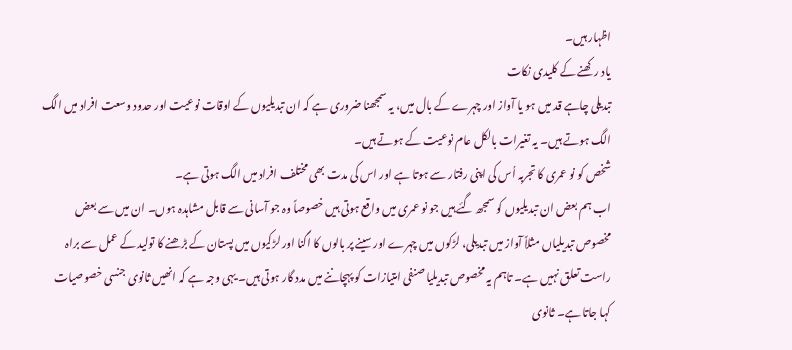اظہار ہیں۔
یاد رکھنے کے کلیدی نکات
تبدیلی چاہے قد میں ہو یا آواز اور چہرے کے بال میں، یہ سمجھنا ضروری ہے کہ ان تبدیلیوں کے اوقات نوعیت اور حدود وسعت افراد میں الگ الگ ہوتے ہیں۔ یہ تغیرات بالکل عام نوعیت کے ہوتے ہیں۔
شخص کو نو عمری کا تجربہ اُس کی اپنی رفتار سے ہوتا ہے اور اس کی مدت بھی مختلف افراد میں الگ ہوتی ہے۔
اب ہم بعض ان تبدیلیوں کو سمجھ گئے ہیں جو نو عمری میں واقع ہوتی ہیں خصوصاً وہ جو آسانی سے قابل مشاہدہ ہوں۔ ان میں سے بعض مخصوص تبدیلیاں مثلاً آواز میں تبدیلی، لڑکوں میں چہرے اور سینے پر بالوں کا اگنا اور لڑکیوں میں پستان کے بڑھنے کا تولید کے عمل سے براہ راست تعلق نہیں ہے۔ تاہم یہ مخصوص تبدیلیا صنفی امتیازات کو پہچاننے میں مدد گار ہوتی ہیں۔ یہی وجہ ہے کہ انھیں ثانوی جنسی خصوصیات کہا جاتا ہے۔ ثانوی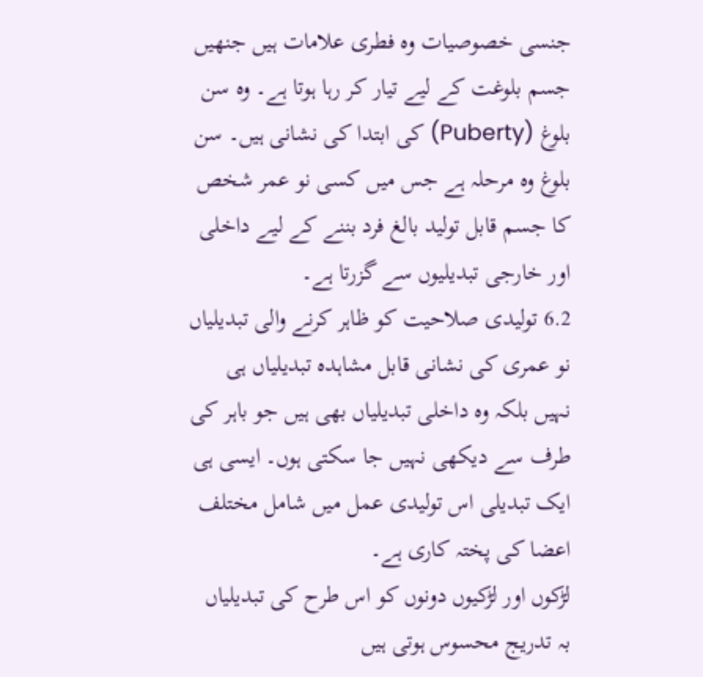جنسی خصوصیات وہ فطری علامات ہیں جنھیں جسم بلوغت کے لیے تیار کر رہا ہوتا ہے۔ وہ سن بلوغ (Puberty) کی ابتدا کی نشانی ہیں۔ سن بلوغ وہ مرحلہ ہے جس میں کسی نو عمر شخص کا جسم قابل تولید بالغ فرد بننے کے لیے داخلی اور خارجی تبدیلیوں سے گزرتا ہے۔
6.2 تولیدی صلاحیت کو ظاہر کرنے والی تبدیلیاں
نو عمری کی نشانی قابل مشاہدہ تبدیلیاں ہی نہیں بلکہ وہ داخلی تبدیلیاں بھی ہیں جو باہر کی طرف سے دیکھی نہیں جا سکتی ہوں۔ ایسی ہی ایک تبدیلی اس تولیدی عمل میں شامل مختلف اعضا کی پختہ کاری ہے۔
لڑکوں اور لڑکیوں دونوں کو اس طرح کی تبدیلیاں بہ تدریج محسوس ہوتی ہیں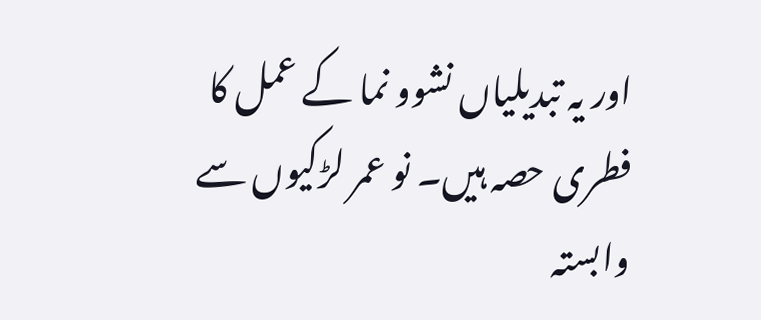اور یہ تبدیلیاں نشوو نما کے عمل کا فطری حصہ ہیں۔ نو عمر لڑکیوں سے وابستہ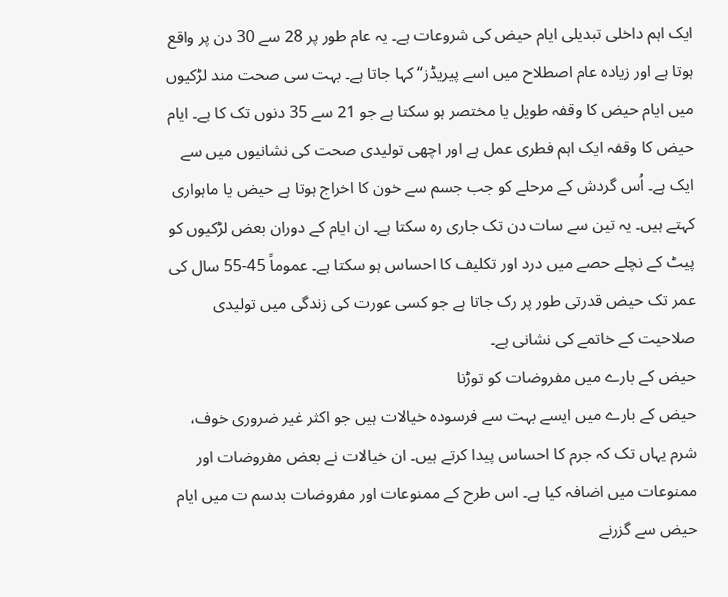ایک اہم داخلی تبدیلی ایام حیض کی شروعات ہے۔ یہ عام طور پر 28 سے 30 دن پر واقع ہوتا ہے اور زیادہ عام اصطلاح میں اسے پیریڈز“ کہا جاتا ہے۔ بہت سی صحت مند لڑکیوں میں ایام حیض کا وقفہ طویل یا مختصر ہو سکتا ہے جو 21 سے 35 دنوں تک کا ہے۔ ایام حیض کا وقفہ ایک اہم فطری عمل ہے اور اچھی تولیدی صحت کی نشانیوں میں سے ایک ہے۔ اُس گردش کے مرحلے کو جب جسم سے خون کا اخراج ہوتا ہے حیض یا ماہواری کہتے ہیں۔ یہ تین سے سات دن تک جاری رہ سکتا ہے۔ ان ایام کے دوران بعض لڑکیوں کو پیٹ کے نچلے حصے میں درد اور تکلیف کا احساس ہو سکتا ہے۔ عموماً 45-55 سال کی عمر تک حیض قدرتی طور پر رک جاتا ہے جو کسی عورت کی زندگی میں تولیدی صلاحیت کے خاتمے کی نشانی ہے۔
حیض کے بارے میں مفروضات کو توڑنا
حیض کے بارے میں ایسے بہت سے فرسودہ خیالات ہیں جو اکثر غیر ضروری خوف، شرم یہاں تک کہ جرم کا احساس پیدا کرتے ہیں۔ ان خیالات نے بعض مفروضات اور ممنوعات میں اضافہ کیا ہے۔ اس طرح کے ممنوعات اور مفروضات بدسم ت میں ایام حیض سے گزرنے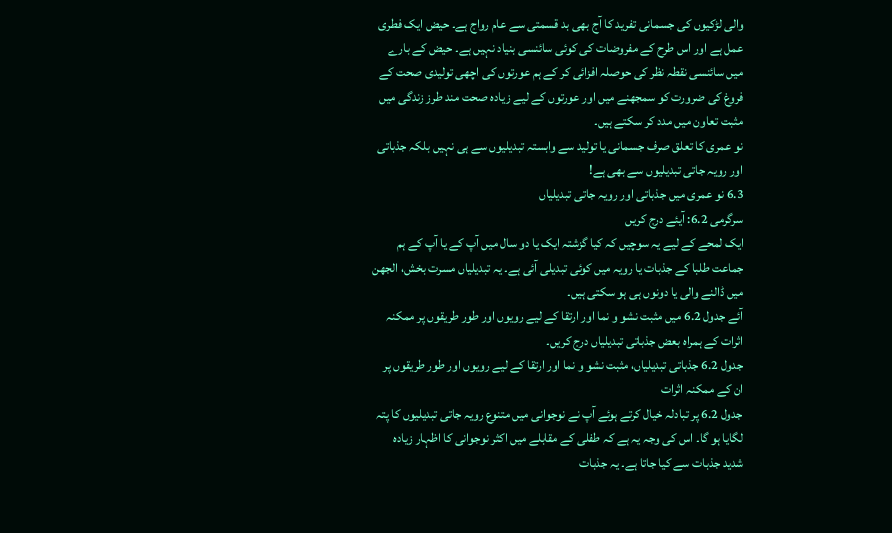والی لڑکیوں کی جسمانی تفرید کا آج بھی بد قسمتی سے عام رواج ہے۔ حیض ایک فطری عمل ہے اور اس طرح کے مفروضات کی کوئی سائنسی بنیاد نہیں ہے۔ حیض کے بارے میں سائنسی نقطہ نظر کی حوصلہ افزائی کر کے ہم عورتوں کی اچھی تولیدی صحت کے فروغ کی ضرورت کو سمجھنے میں اور عورتوں کے لیے زیادہ صحت مند طرز زندگی میں مثبت تعاون میں مدد کر سکتے ہیں۔
نو عمری کا تعلق صرف جسمانی یا تولید سے وابستہ تبدیلیوں سے ہی نہیں بلکہ جذباتی اور رویہ جاتی تبدیلیوں سے بھی ہے!
6.3 نو عمری میں جذباتی اور رویہ جاتی تبدیلیاں
سرگرمی 6.2: آیئے درج کریں
ایک لمحے کے لیے یہ سوچیں کہ کیا گزشتہ ایک یا دو سال میں آپ کے یا آپ کے ہم جماعت طلبا کے جذبات یا رویہ میں کوئی تبدیلی آئی ہے۔ یہ تبدیلیاں مسرت بخش، الجھن میں ڈالنے والی یا دونوں ہی ہو سکتی ہیں۔
آئے جدول 6.2 میں مثبت نشو و نما اور ارتقا کے لیے رویوں اور طور طریقوں پر ممکنہ اثرات کے ہمراہ بعض جذباتی تبدیلیاں درج کریں۔
جدول 6.2 جذباتی تبدیلیاں، مثبت نشو و نما اور ارتقا کے لیے رویوں اور طور طریقوں پر ان کے ممکنہ اثرات
جدول 6.2 پر تبادلہ خیال کرتے ہوئے آپ نے نوجوانی میں متنوع رویہ جاتی تبدیلیوں کا پتہ لگایا ہو گا۔ اس کی وجہ یہ ہے کہ طفلی کے مقابلے میں اکثر نوجوانی کا اظہار زیادہ شدید جذبات سے کیا جاتا ہے۔ یہ جذبات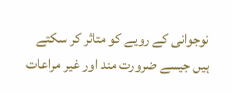نوجوانی کے رویے کو متاثر کر سکتے ہیں جیسے ضرورت مند اور غیر مراعات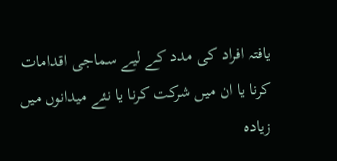یافتہ افراد کی مدد کے لیے سماجی اقدامات کرنا یا ان میں شرکت کرنا یا نئے میدانوں میں زیادہ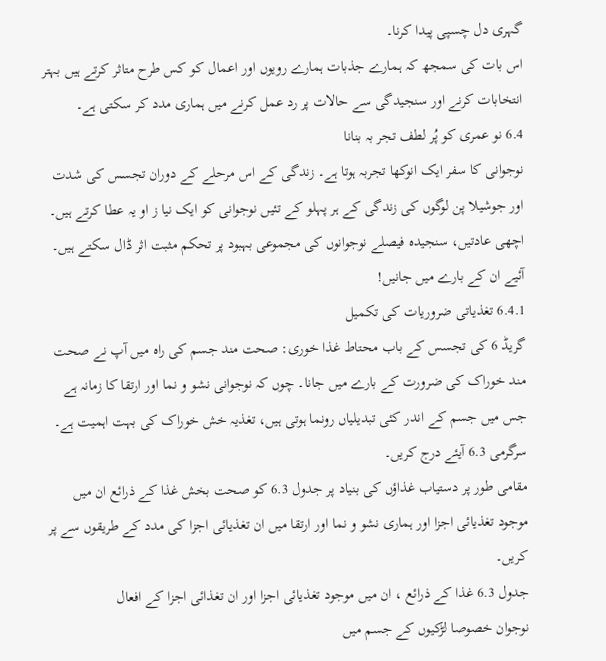گہری دل چسپی پیدا کرنا۔
اس بات کی سمجھ کہ ہمارے جذبات ہمارے رویوں اور اعمال کو کس طرح متاثر کرتے ہیں بہتر انتخابات کرنے اور سنجیدگی سے حالات پر رد عمل کرنے میں ہماری مدد کر سکتی ہے۔
6.4 نو عمری کو پُر لطف تجر بہ بنانا
نوجوانی کا سفر ایک انوکھا تجربہ ہوتا ہے۔ زندگی کے اس مرحلے کے دوران تجسس کی شدت اور جوشیلا پن لوگوں کی زندگی کے ہر پہلو کے تئیں نوجوانی کو ایک نیا ز او یہ عطا کرتے ہیں۔ اچھی عادتیں، سنجیدہ فیصلے نوجوانوں کی مجموعی بہبود پر تحکم مثبت اثر ڈال سکتے ہیں۔ آئیے ان کے بارے میں جانیں!
6.4.1 تغذیاتی ضروریات کی تکمیل
گریڈ 6 کی تجسس کے باب محتاط غذا خوری: صحت مند جسم کی راہ میں آپ نے صحت مند خوراک کی ضرورت کے بارے میں جانا۔ چوں کہ نوجوانی نشو و نما اور ارتقا کا زمانہ ہے جس میں جسم کے اندر کئی تبدیلیاں رونما ہوتی ہیں، تغذیہ خش خوراک کی بہت اہمیت ہے۔
سرگرمی 6.3 آیئے درج کریں۔
مقامی طور پر دستیاب غذاؤں کی بنیاد پر جدول 6.3 کو صحت بخش غذا کے ذرائع ان میں موجود تغذیائی اجزا اور ہماری نشو و نما اور ارتقا میں ان تغذیائی اجزا کی مدد کے طریقوں سے پر کریں۔
جدول 6.3 غذا کے ذرائع ، ان میں موجود تغذیائی اجزا اور ان تغذائی اجزا کے افعال
نوجوان خصوصا لڑکیوں کے جسم میں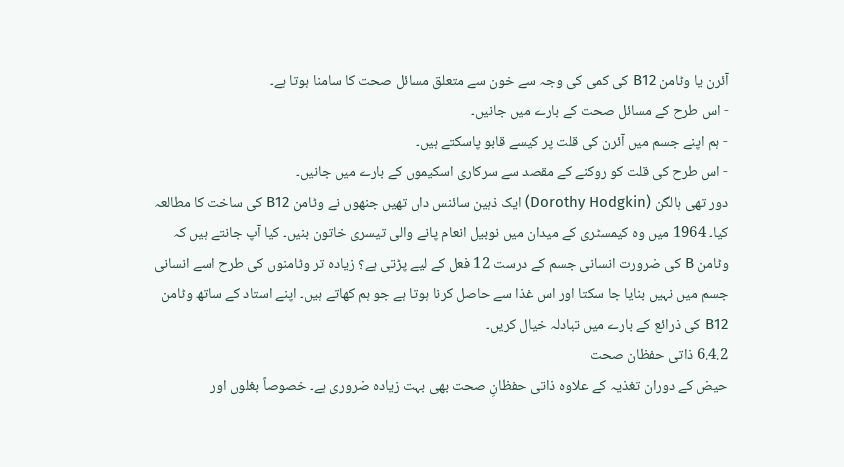آئرن یا وٹامن B12 کی کمی کی وجہ سے خون سے متعلق مسائل صحت کا سامنا ہوتا ہے۔
- اس طرح کے مسائل صحت کے بارے میں جانیں۔
- ہم اپنے جسم میں آئرن کی قلت پر کیسے قابو پاسکتے ہیں۔
- اس طرح کی قلت کو روکنے کے مقصد سے سرکاری اسکیموں کے بارے میں جانیں۔
دور تھی ہالگن (Dorothy Hodgkin) ایک ذہین سائنس داں تھیں جنھوں نے وٹامن B12 کی ساخت کا مطالعہ کیا۔ 1964 میں وہ کیمسٹری کے میدان میں نوبیل انعام پانے والی تیسری خاتون بنیں۔ کیا آپ جانتے ہیں کہ وٹامن B کی ضرورت انسانی جسم کے درست 12 فعل کے لیے پڑتی ہے؟ زیادہ تر وٹامنوں کی طرح اسے انسانی جسم میں نہیں بنایا جا سکتا اور اس غذا سے حاصل کرنا ہوتا ہے جو ہم کھاتے ہیں۔ اپنے استاد کے ساتھ وٹامن B12 کی ذرائع کے بارے میں تبادلہ خیال کریں۔
6.4.2 ذاتی حفظان صحت
حیض کے دوران تغذیہ کے علاوہ ذاتی حفظانِ صحت بھی بہت زیادہ ضروری ہے۔ خصوصاً بغلوں اور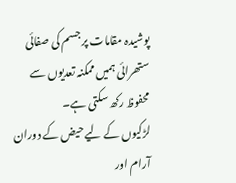پوشیدہ مقامات پر جسم کی صفائی ستھرائی ہمیں ممکنہ تعدیوں سے محفوظ رکھ سکتی ہے۔
لڑکیوں کے لیے حیض کے دوران آرام اور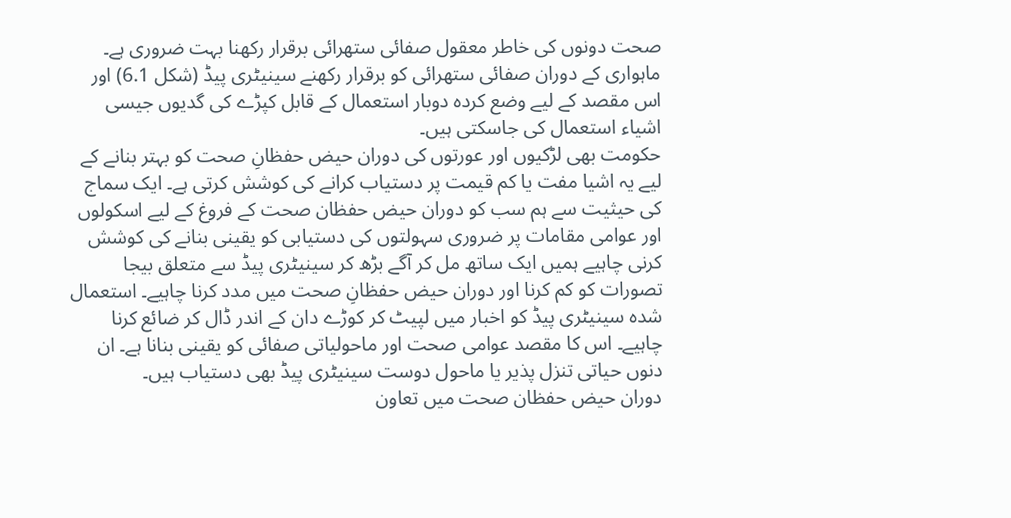صحت دونوں کی خاطر معقول صفائی ستھرائی برقرار رکھنا بہت ضروری ہے۔ ماہواری کے دوران صفائی ستھرائی کو برقرار رکھنے سینیٹری پیڈ (شکل 6.1) اور اس مقصد کے لیے وضع کردہ دوبار استعمال کے قابل کپڑے کی گدیوں جیسی اشیاء استعمال کی جاسکتی ہیں۔
حکومت بھی لڑکیوں اور عورتوں کی دوران حیض حفظانِ صحت کو بہتر بنانے کے لیے یہ اشیا مفت یا کم قیمت پر دستیاب کرانے کی کوشش کرتی ہے۔ ایک سماج کی حیثیت سے ہم سب کو دوران حیض حفظان صحت کے فروغ کے لیے اسکولوں اور عوامی مقامات پر ضروری سہولتوں کی دستیابی کو یقینی بنانے کی کوشش کرنی چاہیے ہمیں ایک ساتھ مل کر آگے بڑھ کر سینیٹری پیڈ سے متعلق بیجا تصورات کو کم کرنا اور دوران حیض حفظانِ صحت میں مدد کرنا چاہیے۔ استعمال شدہ سینیٹری پیڈ کو اخبار میں لپیٹ کر کوڑے دان کے اندر ڈال کر ضائع کرنا چاہیے۔ اس کا مقصد عوامی صحت اور ماحولیاتی صفائی کو یقینی بنانا ہے۔ ان دنوں حیاتی تنزل پذیر یا ماحول دوست سینیٹری پیڈ بھی دستیاب ہیں۔
دوران حیض حفظان صحت میں تعاون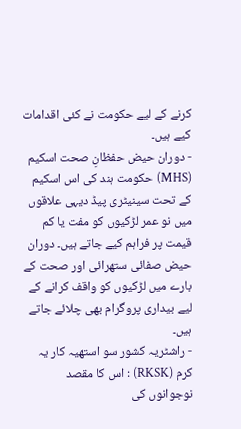کرنے کے لیے حکومت نے کئی اقدامات کیے ہیں۔
- دوران حیض حفظانِ صحت اسکیم (MHS) حکومت ہند کی اس اسکیم کے تحت سینیٹری پیڈ دیہی علاقوں میں نو عمر لڑکیوں کو مفت یا کم قیمت پر فراہم کیے جاتے ہیں۔ دوران حیض صفائی ستھرائی اور صحت کے بارے میں لڑکیوں کو واقف کرانے کے لیے بیداری پروگرام بھی چلائے جاتے ہیں۔
- راشٹریہ کشور سو استھیہ کار یہ کرم (RKSK) : اس کا مقصد نوجوانوں کی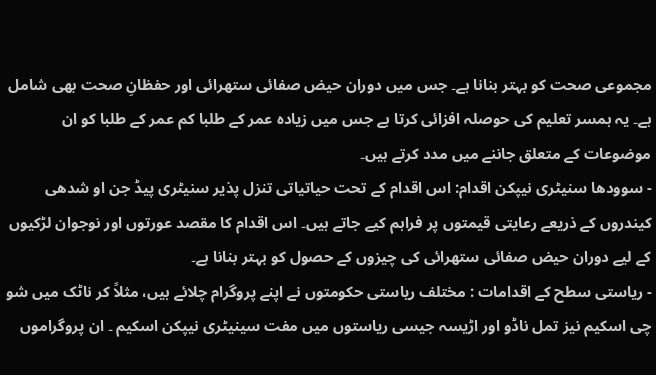مجموعی صحت کو بہتر بنانا ہے۔ جس میں دوران حیض صفائی ستھرائی اور حفظانِ صحت بھی شامل ہے۔ یہ ہمسر تعلیم کی حوصلہ افزائی کرتا ہے جس میں زیادہ عمر کے طلبا کم عمر کے طلبا کو ان موضوعات کے متعلق جاننے میں مدد کرتے ہیں۔
- سوودھا سنیٹری نیپکن اقدام: اس اقدام کے تحت حیاتیاتی تنزل پذیر سنیٹری پیڈ جن او شدھی کیندروں کے ذریعے رعایتی قیمتوں پر فراہم کیے جاتے ہیں۔ اس اقدام کا مقصد عورتوں اور نوجوان لڑکیوں کے لیے دوران حیض صفائی ستھرائی کی چیزوں کے حصول کو بہتر بنانا ہے۔
- ریاستی سطح کے اقدامات : مختلف ریاستی حکومتوں نے اپنے پروگرام چلائے ہیں، مثلاً کر ناٹک میں شو چی اسکیم نیز تمل ناڈو اور اڑیسہ جیسی ریاستوں میں مفت سینیٹری نیپکن اسکیم ۔ ان پروگراموں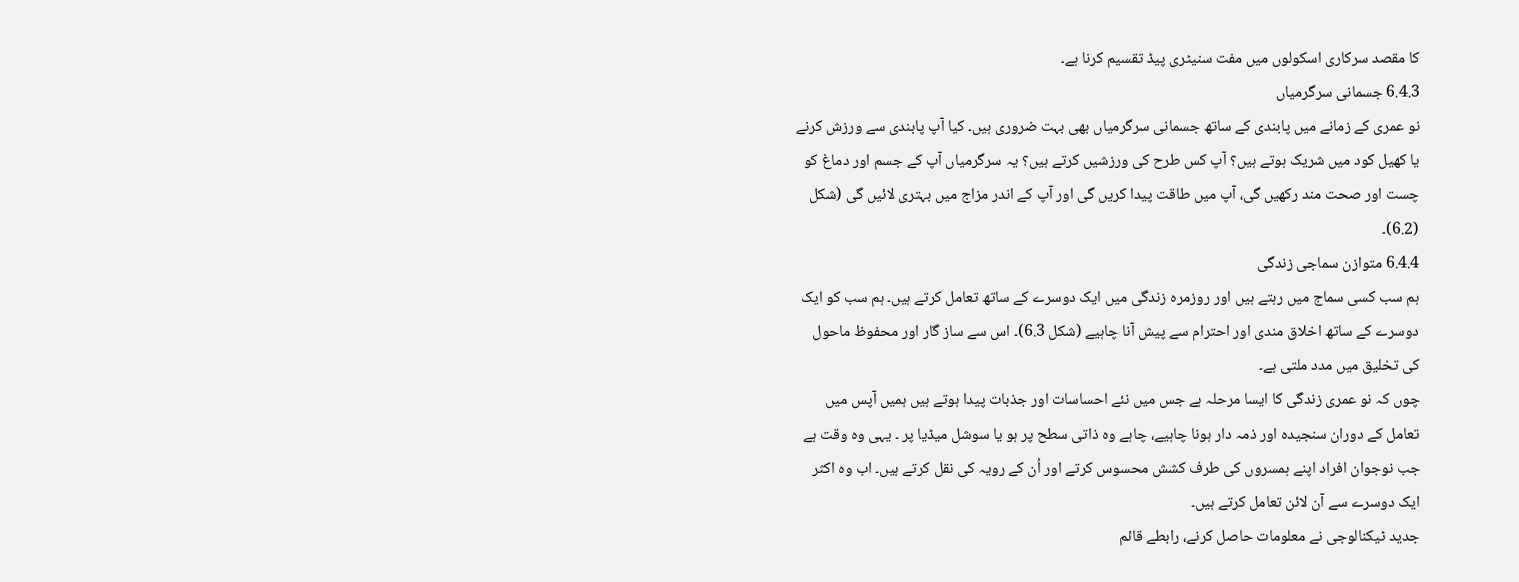کا مقصد سرکاری اسکولوں میں مفت سنیٹری پیڈ تقسیم کرنا ہے۔
6.4.3 جسمانی سرگرمیاں
نو عمری کے زمانے میں پابندی کے ساتھ جسمانی سرگرمیاں بھی بہت ضروری ہیں۔ کیا آپ پابندی سے ورزش کرنے یا کھیل کود میں شریک ہوتے ہیں؟ آپ کس طرح کی ورزشیں کرتے ہیں؟ یہ سرگرمیاں آپ کے جسم اور دماغ کو چست اور صحت مند رکھیں گی، آپ میں طاقت پیدا کریں گی اور آپ کے اندر مزاج میں بہتری لائیں گی (شکل (6.2)۔
6.4.4 متوازن سماجی زندگی
ہم سب کسی سماج میں رہتے ہیں اور روزمرہ زندگی میں ایک دوسرے کے ساتھ تعامل کرتے ہیں۔ ہم سب کو ایک دوسرے کے ساتھ اخلاق مندی اور احترام سے پیش آنا چاہیے (شکل 6.3)۔ اس سے ساز گار اور محفوظ ماحول کی تخلیق میں مدد ملتی ہے۔
چوں کہ نو عمری زندگی کا ایسا مرحلہ ہے جس میں نئے احساسات اور جذبات پیدا ہوتے ہیں ہمیں آپس میں تعامل کے دوران سنجیدہ اور ذمہ دار ہونا چاہیے، چاہے وہ ذاتی سطح پر ہو یا سوشل میڈیا پر ۔ یہی وہ وقت ہے جب نوجوان افراد اپنے ہمسروں کی طرف کشش محسوس کرتے اور اُن کے رویہ کی نقل کرتے ہیں۔ اب وہ اکثر ایک دوسرے سے آن لائن تعامل کرتے ہیں۔
جدید ٹیکنالوجی نے معلومات حاصل کرنے، رابطے قائم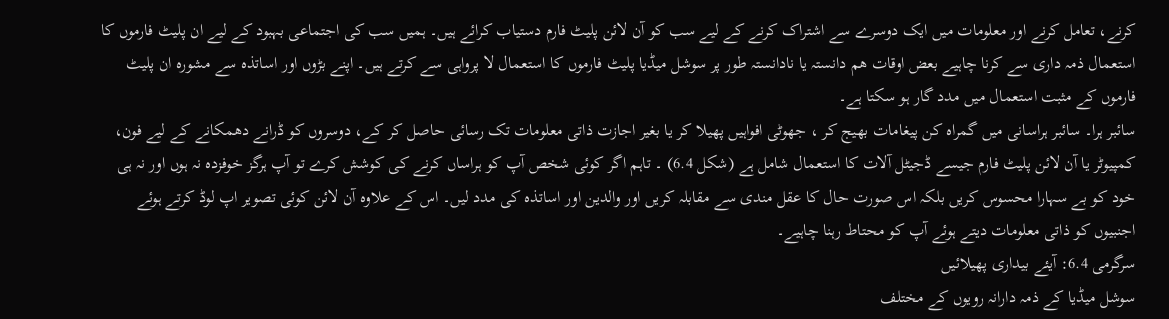کرنے، تعامل کرنے اور معلومات میں ایک دوسرے سے اشتراک کرنے کے لیے سب کو آن لائن پلیٹ فارم دستیاب کرائے ہیں۔ ہمیں سب کی اجتماعی بہبود کے لیے ان پلیٹ فارموں کا استعمال ذمہ داری سے کرنا چاہیے بعض اوقات هم دانستہ یا نادانستہ طور پر سوشل میڈیا پلیٹ فارموں کا استعمال لا پرواہی سے کرتے ہیں۔ اپنے بڑوں اور اساتذہ سے مشورہ ان پلیٹ فارموں کے مثبت استعمال میں مدد گار ہو سکتا ہے۔
سائبر ہرا۔ سائبر ہراسانی میں گمراہ کن پیغامات بھیج کر ، جھوٹی افواہیں پھیلا کر یا بغیر اجازت ذاتی معلومات تک رسائی حاصل کر کے، دوسروں کو ڈرانے دھمکانے کے لیے فون، کمپیوٹر یا آن لائن پلیٹ فارم جیسے ڈجیٹل آلات کا استعمال شامل ہے (شکل 6.4) ۔ تاہم اگر کوئی شخص آپ کو ہراساں کرنے کی کوشش کرے تو آپ ہرگز خوفزدہ نہ ہوں اور نہ ہی خود کو بے سہارا محسوس کریں بلکہ اس صورت حال کا عقل مندی سے مقابلہ کریں اور والدین اور اساتذہ کی مدد لیں۔ اس کے علاوہ آن لائن کوئی تصویر اپ لوڈ کرتے ہوئے اجنبیوں کو ذاتی معلومات دیتے ہوئے آپ کو محتاط رہنا چاہیے۔
سرگرمی 6.4: آیئے بیداری پھیلائیں
سوشل میڈیا کے ذمہ دارانہ رویوں کے مختلف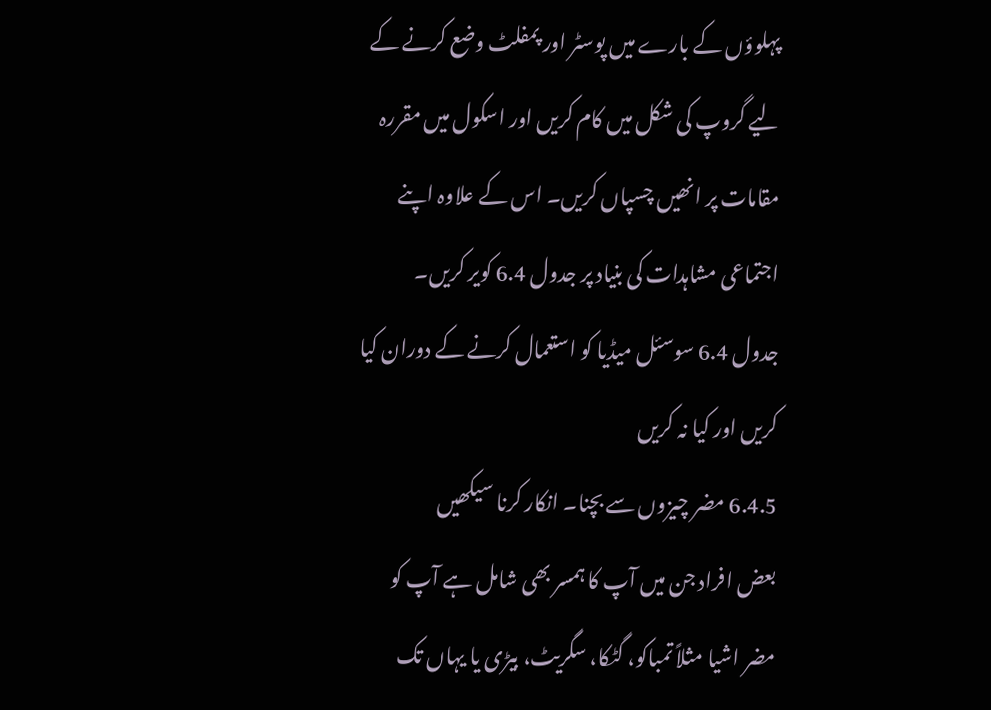پہلوؤں کے بارے میں پوسٹر اور پمفلٹ وضع کرنے کے لیے گروپ کی شکل میں کام کریں اور اسکول میں مقررہ مقامات پر انھیں چسپاں کریں۔ اس کے علاوہ اپنے اجتماعی مشاہدات کی بنیاد پر جدول 6.4 کویر کریں۔
جدول 6.4 سوسئل میڈیا کو استعمال کرنے کے دوران کیا کریں اور کیا نہ کریں
6.4.5 مضر چیزوں سے بچنا۔ انکار کرنا سیکھیں
بعض افراد جن میں آپ کا ہمسر بھی شامل ہے آپ کو مضر اشیا مثلاً تمباکو، گٹکا، سگریٹ، بیڑی یا یہاں تک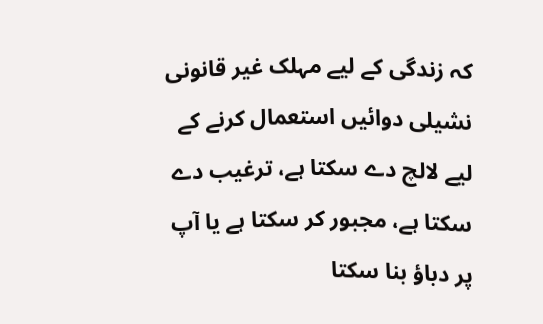کہ زندگی کے لیے مہلک غیر قانونی نشیلی دوائیں استعمال کرنے کے لیے لالچ دے سکتا ہے، ترغیب دے سکتا ہے، مجبور کر سکتا ہے یا آپ پر دباؤ بنا سکتا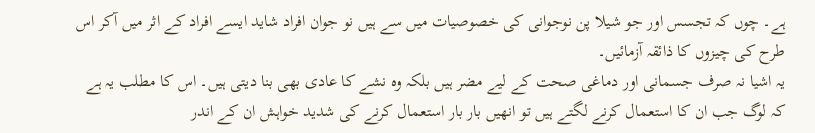ہے۔ چوں کہ تجسس اور جو شیلا پن نوجوانی کی خصوصیات میں سے ہیں نو جوان افراد شاید ایسے افراد کے اثر میں آکر اس طرح کی چیزوں کا ذائقہ آزمائیں۔
یہ اشیا نہ صرف جسمانی اور دماغی صحت کے لیے مضر ہیں بلکہ وہ نشے کا عادی بھی بنا دیتی ہیں۔ اس کا مطلب یہ ہے کہ لوگ جب ان کا استعمال کرنے لگتے ہیں تو انھیں بار بار استعمال کرنے کی شدید خواہش ان کے اندر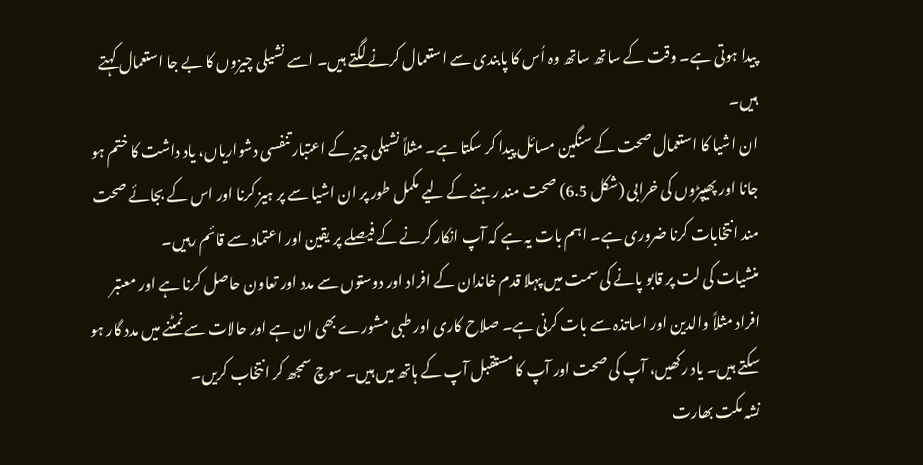پیدا ہوتی ہے۔ وقت کے ساتھ ساتھ وہ اُس کا پابندی سے استعمال کرنے لگتے ہیں۔ اسے نشیلی چیزوں کا بے جا استعمال کہتے ہیں۔
ان اشیا کا استعمال صحت کے سنگین مسائل پیدا کر سکتا ہے۔ مثلاً نشیلی چیز کے اعتبار تنفسی دشواریاں، یاد داشت کا ختم ہو جانا اور پھیپڑوں کی خرابی (شکل 6.5) صحت مند رہنے کے لیے مکمل طور پر ان اشیا سے پر ہیز کرنا اور اس کے بجائے صحت مند انتخابات کرنا ضروری ہے۔ اہم بات یہ ہے کہ آپ انکار کرنے کے فیصلے پر یقین اور اعتماد سے قائم رہیں۔
منشیات کی لت پر قابو پانے کی سمت میں پہلا قدم خاندان کے افراد اور دوستوں سے مدد اور تعاون حاصل کرنا ہے اور معتبر افراد مثلاً والدین اور اساتذہ سے بات کرنی ہے۔ صلاح کاری اور طبی مشورے بھی ان ہے اور حالات سے نمٹنے میں مدد گار ہو سکتے ہیں۔ یاد رکھیں، آپ کی صحت اور آپ کا مستقبل آپ کے ہاتھ میں ہیں۔ سوچ سمجھ کر انتخاب کریں۔
نشہ مکت بھارت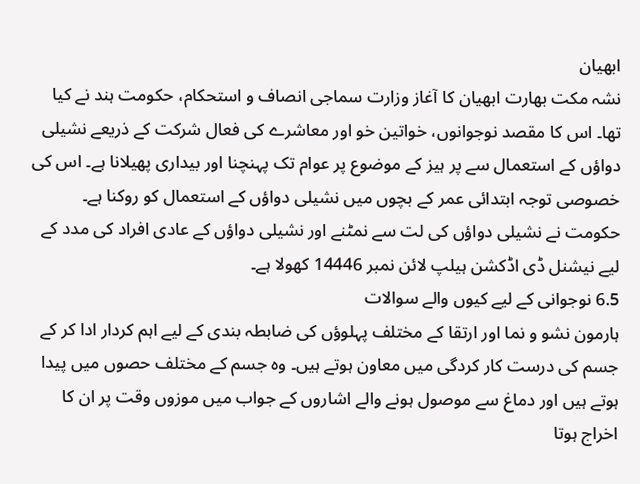ابھیان
نشہ مکت بھارت ابھیان کا آغاز وزارت سماجی انصاف و استحکام، حکومت ہند نے کیا تھا۔ اس کا مقصد نوجوانوں، خواتین خو اور معاشرے کی فعال شرکت کے ذریعے نشیلی دواؤں کے استعمال سے پر ہیز کے موضوع پر عوام تک پہنچنا اور بیداری پھیلانا ہے۔ اس کی خصوصی توجہ ابتدائی عمر کے بچوں میں نشیلی دواؤں کے استعمال کو روکنا ہے۔ حکومت نے نشیلی دواؤں کی لت سے نمٹنے اور نشیلی دواؤں کے عادی افراد کی مدد کے لیے نیشنل ڈی اڈکشن ہیلپ لائن نمبر 14446 کھولا ہے۔
6.5 نوجوانی کے لیے کیوں والے سوالات
ہارمون نشو و نما اور ارتقا کے مختلف پہلوؤں کی ضابطہ بندی کے لیے اہم کردار ادا کر کے جسم کی درست کار کردگی میں معاون ہوتے ہیں۔ وہ جسم کے مختلف حصوں میں پیدا ہوتے ہیں اور دماغ سے موصول ہونے والے اشاروں کے جواب میں موزوں وقت پر ان کا اخراج ہوتا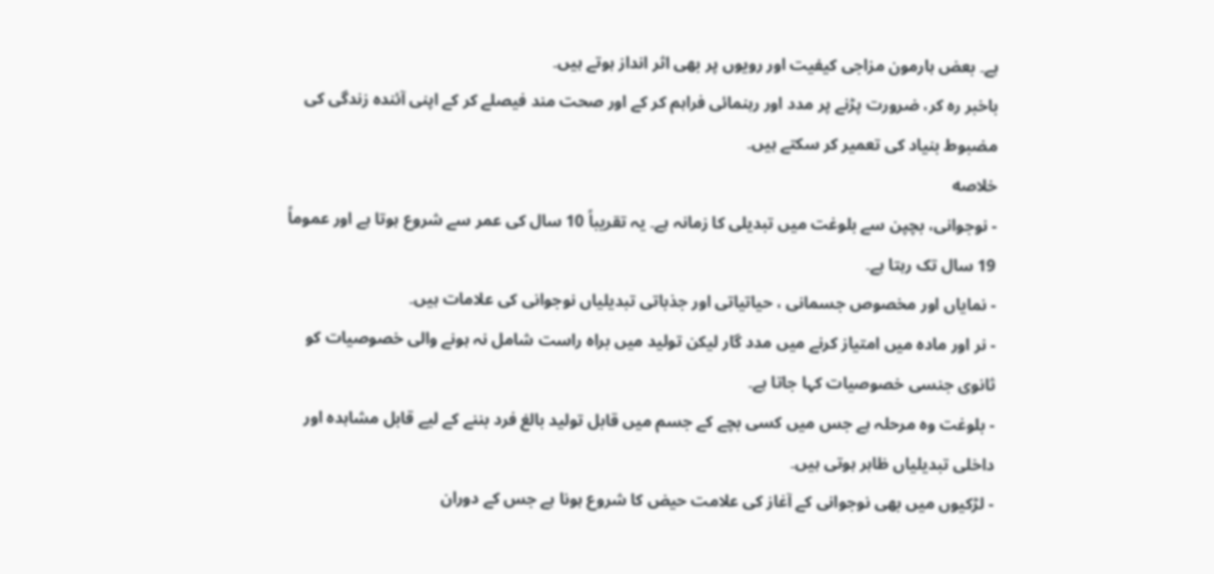ہے۔ بعض ہارمون مزاجی کیفیت اور رویوں پر بھی اثر انداز ہوتے ہیں۔
باخبر رہ کر، ضرورت پڑنے پر مدد اور رہنمائی فراہم کر کے اور صحت مند فیصلے کر کے اپنی آئندہ زندگی کی مضبوط بنیاد کی تعمیر کر سکتے ہیں۔
خلاصه
- نوجوانی، بچپن سے بلوغت میں تبدیلی کا زمانہ ہے۔ یہ تقریباً 10 سال کی عمر سے شروع ہوتا ہے اور عموماً 19 سال تک رہتا ہے۔
- نمایاں اور مخصوص جسمانی ، حیاتیاتی اور جذباتی تبدیلیاں نوجوانی کی علامات ہیں۔
- نر اور مادہ میں امتیاز کرنے میں مدد گار لیکن تولید میں براہ راست شامل نہ ہونے والی خصوصیات کو ثانوی جنسی خصوصیات کہا جاتا ہے۔
- بلوغت وہ مرحلہ ہے جس میں کسی بچے کے جسم میں قابل تولید بالغ فرد بننے کے لیے قابل مشاہدہ اور داخلی تبدیلیاں ظاہر ہوتی ہیں۔
- لڑکیوں میں بھی نوجوانی کے آغاز کی علامت حیض کا شروع ہونا ہے جس کے دوران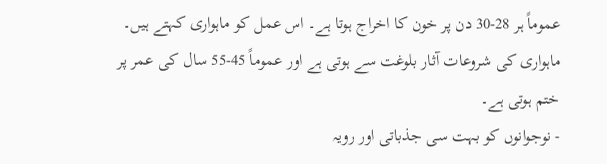عموماً ہر 28-30 دن پر خون کا اخراج ہوتا ہے۔ اس عمل کو ماہواری کہتے ہیں۔ ماہواری کی شروعات آثار بلوغت سے ہوتی ہے اور عموماً 45-55 سال کی عمر پر ختم ہوتی ہے۔
- نوجوانوں کو بہت سی جذباتی اور رویہ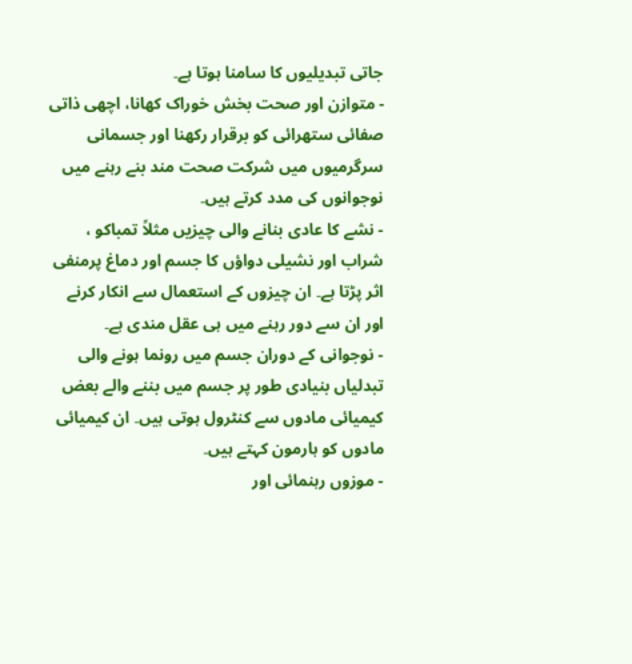جاتی تبدیلیوں کا سامنا ہوتا ہے۔
- متوازن اور صحت بخش خوراک کھانا، اچھی ذاتی صفائی ستھرائی کو برقرار رکھنا اور جسمانی سرگرمیوں میں شرکت صحت مند بنے رہنے میں نوجوانوں کی مدد کرتے ہیں۔
- نشے کا عادی بنانے والی چیزیں مثلاً تمباکو ، شراب اور نشیلی دواؤں کا جسم اور دماغ پرمنفی اثر پڑتا ہے۔ ان چیزوں کے استعمال سے انکار کرنے اور ان سے دور رہنے میں ہی عقل مندی ہے۔
- نوجوانی کے دوران جسم میں رونما ہونے والی تبدلیاں بنیادی طور پر جسم میں بننے والے بعض کیمیائی مادوں سے کنٹرول ہوتی ہیں۔ ان کیمیائی مادوں کو ہارمون کہتے ہیں۔
- موزوں رہنمائی اور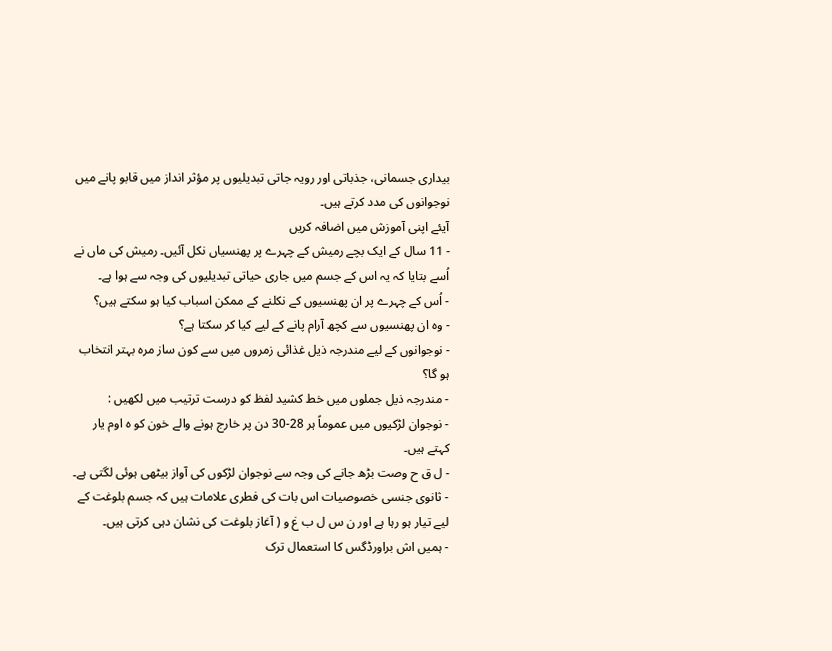بیداری جسمانی، جذباتی اور رویہ جاتی تبدیلیوں پر مؤثر انداز میں قابو پانے میں نوجوانوں کی مدد کرتے ہیں۔
آیئے اپنی آموزش میں اضافہ کریں
- 11 سال کے ایک بچے رمیش کے چہرے پر پھنسیاں نکل آئیں۔ رمیش کی ماں نے اُسے بتایا کہ یہ اس کے جسم میں جاری حیاتی تبدیلیوں کی وجہ سے ہوا ہے۔
- اُس کے چہرے پر ان پھنسیوں کے نکلنے کے ممکن اسباب کیا ہو سکتے ہیں؟
- وہ ان پھنسیوں سے کچھ آرام پانے کے لیے کیا کر سکتا ہے؟
- نوجوانوں کے لیے مندرجہ ذیل غذائی زمروں میں سے کون ساز مرہ بہتر انتخاب ہو گا؟
- مندرجہ ذیل جملوں میں خط کشید لفظ کو درست ترتیب میں لکھیں :
- نوجوان لڑکیوں میں عموماً ہر 28-30 دن پر خارج ہونے والے خون کو ہ اوم یار کہتے ہیں۔
- ل ق ح وصت بڑھ جانے کی وجہ سے نوجوان لڑکوں کی آواز بیٹھی ہوئی لگتی ہے۔
- ثانوی جنسی خصوصیات اس بات کی فطری علامات ہیں کہ جسم بلوغت کے لیے تیار ہو رہا ہے اور ن س ل ب غ و ( آغاز بلوغت کی نشان دہی کرتی ہیں۔
- ہمیں اش براورڈگس کا استعمال ترک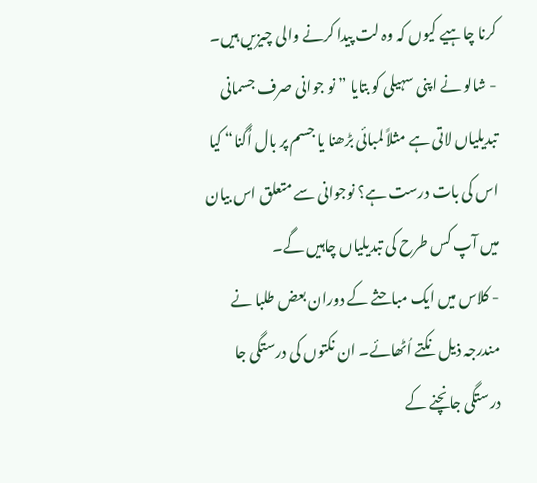کرنا چاہیے کیوں کہ وہ لت پیدا کرنے والی چیزیں ہیں۔
- شالو نے اپنی سہیلی کو بتایا ” نو جوانی صرف جسمانی تبدیلیاں لاتی ہے مثلاً لمبائی بڑھنا یا جسم پر بال اُگنا“ کیا اس کی بات درست ہے؟ نوجوانی سے متعلق اس بیان میں آپ کس طرح کی تبدیلیاں چاہیں گے۔
- کلاس میں ایک مباحثے کے دوران بعض طلبا نے مندرجہ ذیل نکتے اُٹھائے۔ ان نکتوں کی درستگی جا درستگی جانچنے کے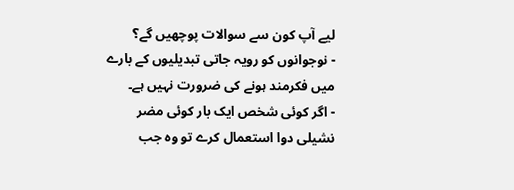لیے آپ کون سے سوالات پوچھیں گے؟
- نوجوانوں کو رویہ جاتی تبدیلیوں کے بارے میں فکرمند ہونے کی ضرورت نہیں ہے۔
- اگر کوئی شخص ایک بار کوئی مضر نشیلی دوا استعمال کرے تو وہ جب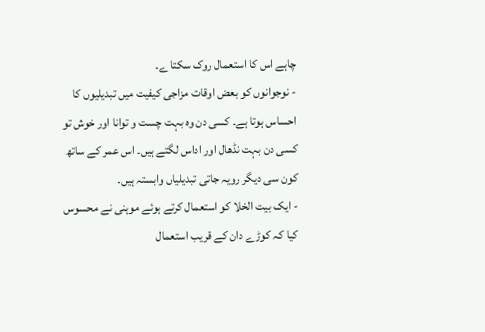چاہے اس کا استعمال روک سکتا ے۔
- نوجوانوں کو بعض اوقات مزاجی کیفیت میں تبدیلیوں کا احساس ہوتا ہے۔ کسی دن وہ بہت چست و توانا اور خوش تو کسی دن بہت نڈھال اور اداس لگتے ہیں۔ اس عمر کے ساتھ کون سی دیگر رویہ جاتی تبدیلیاں وابستہ ہیں۔
- ایک بیت الخلا کو استعمال کرتے ہوئے موہنی نے محسوس کیا کہ کوڑے دان کے قریب استعمال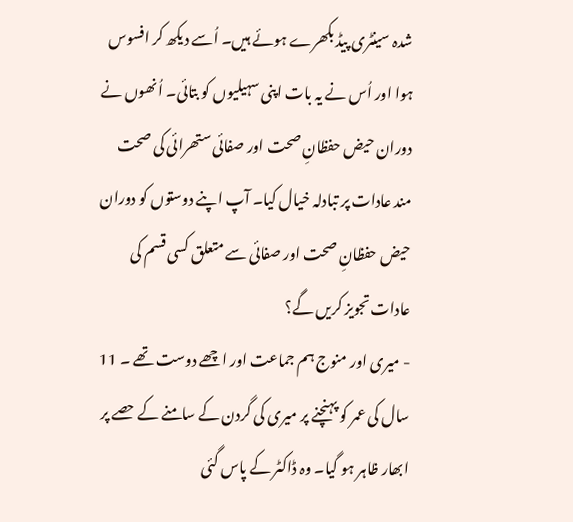شدہ سینٹری پیڈ بکھرے ہوئے ہیں۔ اُسے دیکھ کر افسوس ہوا اور اُس نے یہ بات اپنی سہیلیوں کو بتائی۔ اُنھوں نے دوران حیض حفظانِ صحت اور صفائی ستھرائی کی صحت مند عادات پر تبادلہ خیال کیا۔ آپ اپنے دوستوں کو دوران حیض حفظانِ صحت اور صفائی سے متعلق کسی قسم کی عادات تجویز کریں گے؟
- میری اور منوج ہم جماعت اور اچھے دوست تھے ۔ 11 سال کی عمر کو پہنچنے پر میری کی گردن کے سامنے کے حصے پر ابھار ظاہر ہو گیا۔ وہ ڈاکٹر کے پاس گئی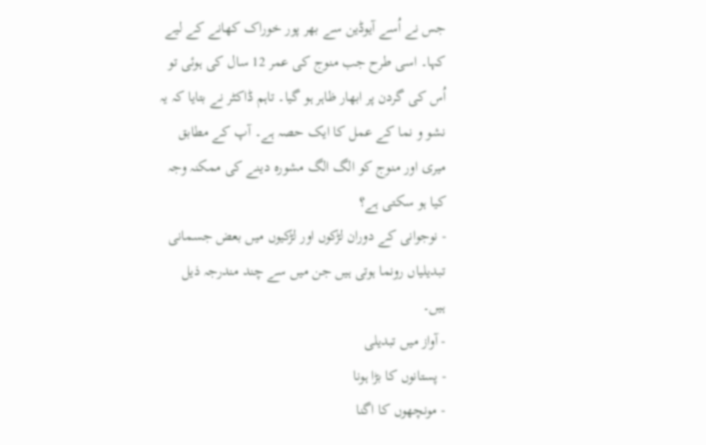جس نے اُسے آیوڈین سے بھر پور خوراک کھانے کے لیے کہا۔ اسی طرح جب منوج کی عمر 12 سال کی ہوئی تو اُس کی گردن پر ابھار ظاہر ہو گیا۔ تاہم ڈاکٹر نے بتایا کہ یہ نشو و نما کے عمل کا ایک حصہ ہے۔ آپ کے مطابق میری اور منوج کو الگ الگ مشورہ دینے کی ممکنہ وجہ کیا ہو سکتی ہے؟
- نوجوانی کے دوران لڑکوں اور لڑکیوں میں بعض جسمانی تبدیلیاں رونما ہوتی ہیں جن میں سے چند مندرجہ ذیل ہیں۔
- آواز میں تبدیلی
- پستانوں کا بڑا ہونا
- مونچھوں کا اگنا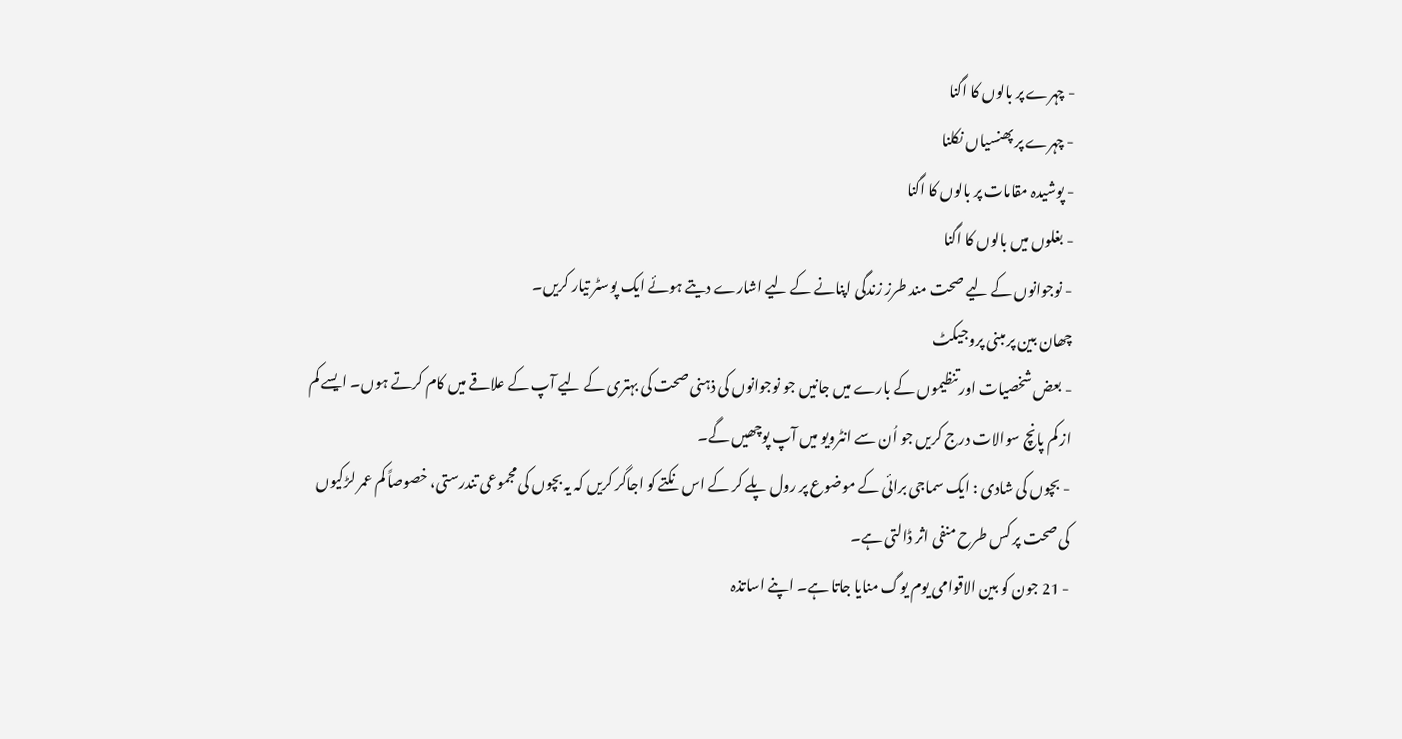- چہرے پر بالوں کا اگنا
- چہرے پر پھنسیاں نکلنا
- پوشیدہ مقامات پر بالوں کا اگنا
- بغلوں میں بالوں کا اگنا
- نوجوانوں کے لیے صحت مند طرز زندگی اپنانے کے لیے اشارے دیتے ہوئے ایک پوسٹر تیار کریں۔
چھان بین پر مبنی پروجیکٹ
- بعض شخصیات اور تنظیموں کے بارے میں جانیں جو نوجوانوں کی ذہنی صحت کی بہتری کے لیے آپ کے علاقے میں کام کرتے ہوں۔ ایسے کم از کم پانچ سوالات درج کریں جو اُن سے انٹرویو میں آپ پوچھیں گے۔
- بچوں کی شادی : ایک سماجی برائی کے موضوع پر رول پلے کر کے اس نکتے کو اجاگر کریں کہ یہ بچوں کی مجموعی تندرستی، خصوصاً کم عمر لڑکیوں کی صحت پر کس طرح منفی اثر ڈالتی ہے۔
- 21 جون کو بین الاقوامی یوم یوگ منایا جاتا ہے۔ اپنے اساتذہ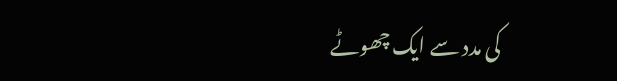کی مدد سے ایک چھوٹے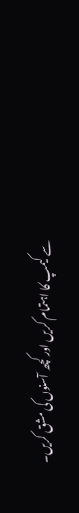سے کیمپ کا اہتمام کریں اور کچھ آسنوں کی مشق کریں۔